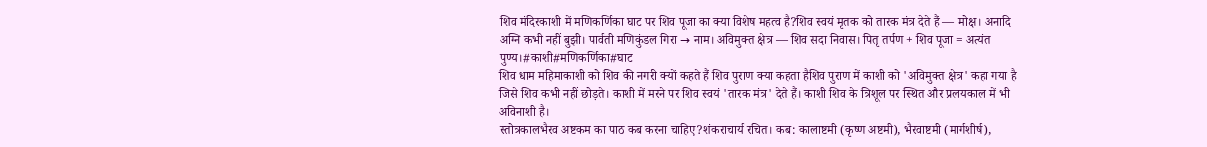शिव मंदिरकाशी में मणिकर्णिका घाट पर शिव पूजा का क्या विशेष महत्व है?शिव स्वयं मृतक को तारक मंत्र देते हैं — मोक्ष। अनादि अग्नि कभी नहीं बुझी। पार्वती मणिकुंडल गिरा → नाम। अविमुक्त क्षेत्र — शिव सदा निवास। पितृ तर्पण + शिव पूजा = अत्यंत पुण्य।#काशी#मणिकर्णिका#घाट
शिव धाम महिमाकाशी को शिव की नगरी क्यों कहते हैं शिव पुराण क्या कहता हैशिव पुराण में काशी को 'अविमुक्त क्षेत्र' कहा गया है जिसे शिव कभी नहीं छोड़ते। काशी में मरने पर शिव स्वयं 'तारक मंत्र' देते हैं। काशी शिव के त्रिशूल पर स्थित और प्रलयकाल में भी अविनाशी है।
स्तोत्रकालभैरव अष्टकम का पाठ कब करना चाहिए?शंकराचार्य रचित। कब: कालाष्टमी (कृष्ण अष्टमी), भैरवाष्टमी (मार्गशीर्ष),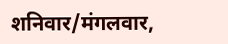शनिवार/मंगलवार,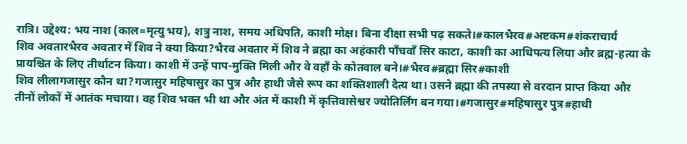रात्रि। उद्देश्य: भय नाश (काल=मृत्यु भय), शत्रु नाश, समय अधिपति, काशी मोक्ष। बिना दीक्षा सभी पढ़ सकते।#कालभैरव#अष्टकम#शंकराचार्य
शिव अवतारभैरव अवतार में शिव ने क्या किया?भैरव अवतार में शिव ने ब्रह्मा का अहंकारी पाँचवाँ सिर काटा, काशी का आधिपत्य लिया और ब्रह्म-हत्या के प्रायश्चित के लिए तीर्थाटन किया। काशी में उन्हें पाप-मुक्ति मिली और वे वहाँ के कोतवाल बने।#भैरव#ब्रह्मा सिर#काशी
शिव लीलागजासुर कौन था?गजासुर महिषासुर का पुत्र और हाथी जैसे रूप का शक्तिशाली दैत्य था। उसने ब्रह्मा की तपस्या से वरदान प्राप्त किया और तीनों लोकों में आतंक मचाया। वह शिव भक्त भी था और अंत में काशी में कृत्तिवासेश्वर ज्योतिर्लिंग बन गया।#गजासुर#महिषासुर पुत्र#हाथी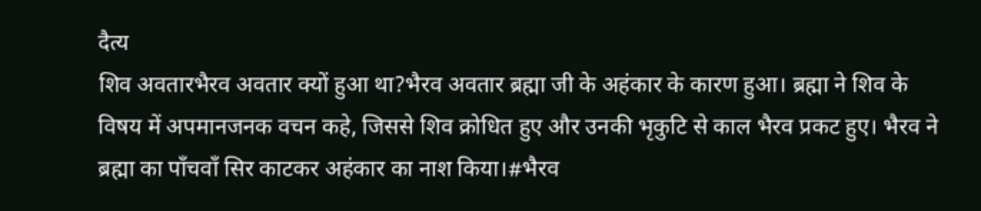दैत्य
शिव अवतारभैरव अवतार क्यों हुआ था?भैरव अवतार ब्रह्मा जी के अहंकार के कारण हुआ। ब्रह्मा ने शिव के विषय में अपमानजनक वचन कहे, जिससे शिव क्रोधित हुए और उनकी भृकुटि से काल भैरव प्रकट हुए। भैरव ने ब्रह्मा का पाँचवाँ सिर काटकर अहंकार का नाश किया।#भैरव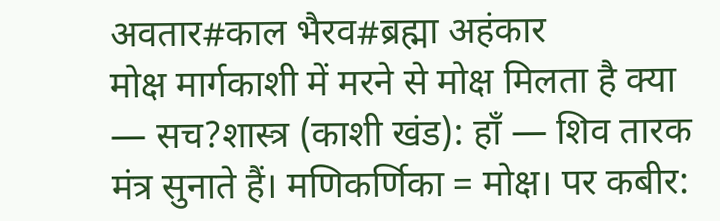अवतार#काल भैरव#ब्रह्मा अहंकार
मोक्ष मार्गकाशी में मरने से मोक्ष मिलता है क्या — सच?शास्त्र (काशी खंड): हाँ — शिव तारक मंत्र सुनाते हैं। मणिकर्णिका = मोक्ष। पर कबीर: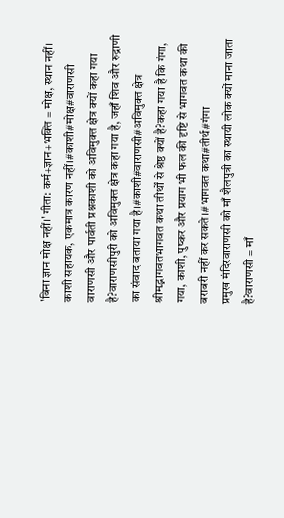'बिना ज्ञान मोक्ष नहीं।' गीता: कर्म+ज्ञान+भक्ति = मोक्ष, स्थान नहीं। काशी सहायक, एकमात्र कारण नहीं।#काशी#मोक्ष#वाराणसी
वाराणसी और पार्वती प्रश्नकाशी को अविमुक्त क्षेत्र क्यों कहा गया है?वाराणसीपुरी को अविमुक्त क्षेत्र कहा गया है, जहाँ शिव और रुद्राणी का संवाद बताया गया है।#काशी#वाराणसी#अविमुक्त क्षेत्र
श्रीमद्भागवतभागवत कथा तीर्थों से श्रेष्ठ क्यों है?कहा गया है कि गंगा, गया, काशी, पुष्कर और प्रयाग भी फल की दृष्टि से भागवत कथा की बराबरी नहीं कर सकते।#भागवत कथा#तीर्थ#गंगा
प्रमुख मंदिरवाराणसी को माँ शैलपुत्री का स्थायी लोक क्यों माना जाता है?वाराणसी = माँ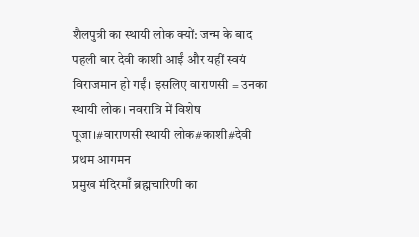शैलपुत्री का स्थायी लोक क्यों: जन्म के बाद पहली बार देवी काशी आईं और यहीं स्वयं विराजमान हो गईं। इसलिए वाराणसी = उनका स्थायी लोक। नवरात्रि में विशेष पूजा।#वाराणसी स्थायी लोक#काशी#देवी प्रथम आगमन
प्रमुख मंदिरमाँ ब्रह्मचारिणी का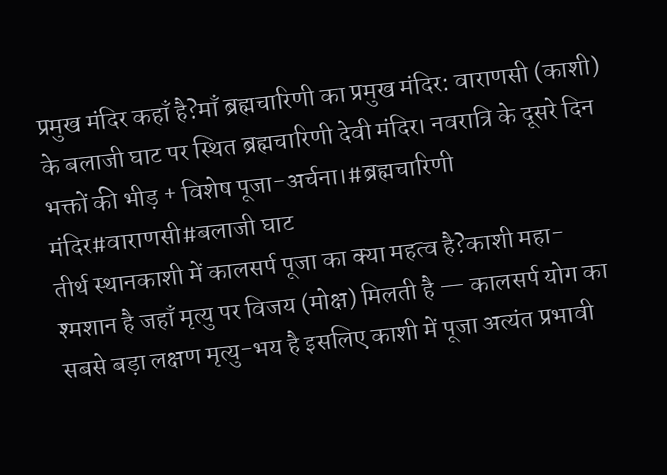प्रमुख मंदिर कहाँ है?माँ ब्रह्मचारिणी का प्रमुख मंदिर: वाराणसी (काशी) के बलाजी घाट पर स्थित ब्रह्मचारिणी देवी मंदिर। नवरात्रि के दूसरे दिन भक्तों की भीड़ + विशेष पूजा-अर्चना।#ब्रह्मचारिणी मंदिर#वाराणसी#बलाजी घाट
तीर्थ स्थानकाशी में कालसर्प पूजा का क्या महत्व है?काशी महा-श्मशान है जहाँ मृत्यु पर विजय (मोक्ष) मिलती है — कालसर्प योग का सबसे बड़ा लक्षण मृत्यु-भय है इसलिए काशी में पूजा अत्यंत प्रभावी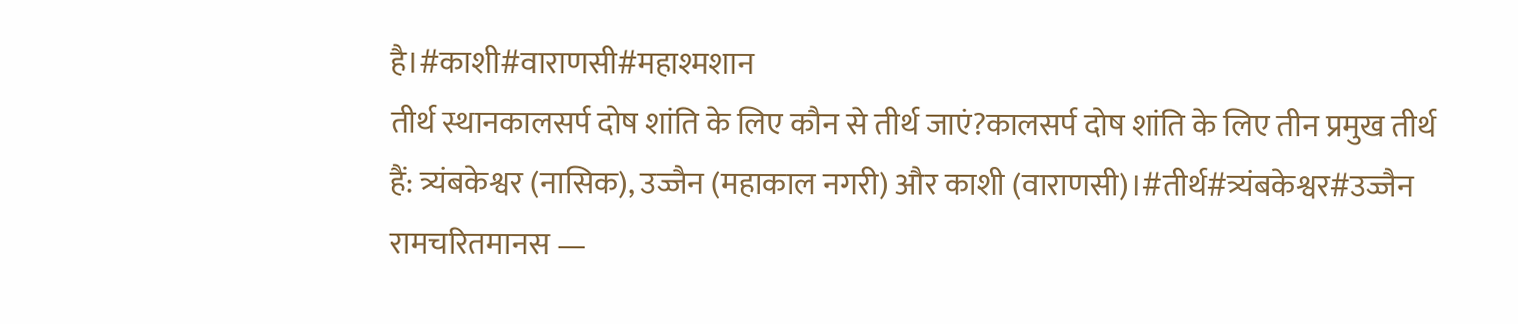है।#काशी#वाराणसी#महाश्मशान
तीर्थ स्थानकालसर्प दोष शांति के लिए कौन से तीर्थ जाएं?कालसर्प दोष शांति के लिए तीन प्रमुख तीर्थ हैं: त्र्यंबकेश्वर (नासिक), उज्जैन (महाकाल नगरी) और काशी (वाराणसी)।#तीर्थ#त्र्यंबकेश्वर#उज्जैन
रामचरितमानस —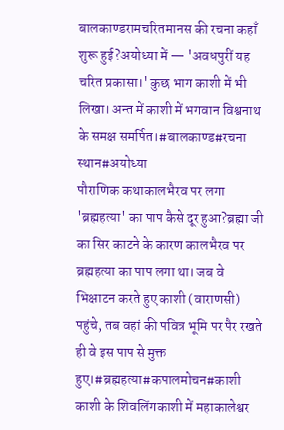बालकाण्डरामचरितमानस की रचना कहाँ शुरू हुई?अयोध्या में — 'अवधपुरीं यह चरित प्रकासा।' कुछ भाग काशी में भी लिखा। अन्त में काशी में भगवान विश्वनाथ के समक्ष समर्पित।#बालकाण्ड#रचना स्थान#अयोध्या
पौराणिक कथाकालभैरव पर लगा 'ब्रह्महत्या' का पाप कैसे दूर हुआ?ब्रह्मा जी का सिर काटने के कारण कालभैरव पर ब्रह्महत्या का पाप लगा था। जब वे भिक्षाटन करते हुए काशी (वाराणसी) पहुंचे, तब वहां की पवित्र भूमि पर पैर रखते ही वे इस पाप से मुक्त हुए।#ब्रह्महत्या#कपालमोचन#काशी
काशी के शिवलिंगकाशी में महाकालेश्वर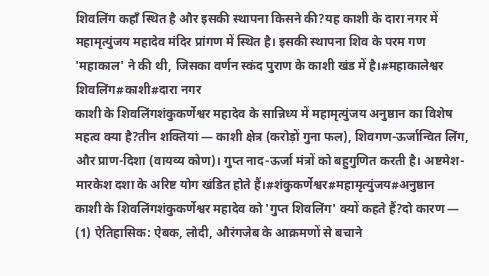शिवलिंग कहाँ स्थित है और इसकी स्थापना किसने की?यह काशी के दारा नगर में महामृत्युंजय महादेव मंदिर प्रांगण में स्थित है। इसकी स्थापना शिव के परम गण 'महाकाल' ने की थी, जिसका वर्णन स्कंद पुराण के काशी खंड में है।#महाकालेश्वर शिवलिंग#काशी#दारा नगर
काशी के शिवलिंगशंकुकर्णेश्वर महादेव के सान्निध्य में महामृत्युंजय अनुष्ठान का विशेष महत्व क्या है?तीन शक्तियां — काशी क्षेत्र (करोड़ों गुना फल), शिवगण-ऊर्जान्वित लिंग, और प्राण-दिशा (वायव्य कोण)। गुप्त नाद-ऊर्जा मंत्रों को बहुगुणित करती है। अष्टमेश-मारकेश दशा के अरिष्ट योग खंडित होते हैं।#शंकुकर्णेश्वर#महामृत्युंजय#अनुष्ठान
काशी के शिवलिंगशंकुकर्णेश्वर महादेव को 'गुप्त शिवलिंग' क्यों कहते हैं?दो कारण — (1) ऐतिहासिक: ऐबक, लोदी, औरंगजेब के आक्रमणों से बचाने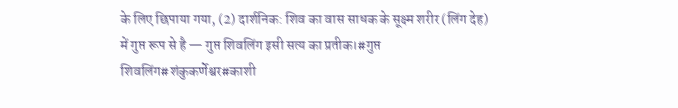के लिए छिपाया गया, (2) दार्शनिक: शिव का वास साधक के सूक्ष्म शरीर (लिंग देह) में गुप्त रूप से है — गुप्त शिवलिंग इसी सत्य का प्रतीक।#गुप्त शिवलिंग#शंकुकर्णेश्वर#काशी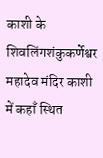काशी के शिवलिंगशंकुकर्णेश्वर महादेव मंदिर काशी में कहाँ स्थित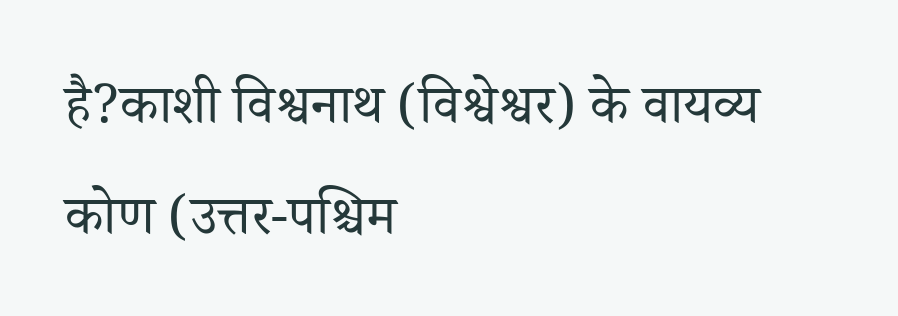है?काशी विश्वनाथ (विश्वेश्वर) के वायव्य कोण (उत्तर-पश्चिम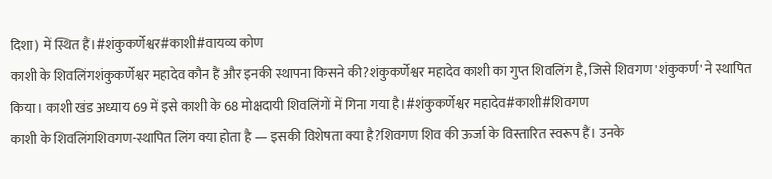दिशा) में स्थित हैं।#शंकुकर्णेश्वर#काशी#वायव्य कोण
काशी के शिवलिंगशंकुकर्णेश्वर महादेव कौन हैं और इनकी स्थापना किसने की?शंकुकर्णेश्वर महादेव काशी का गुप्त शिवलिंग है, जिसे शिवगण 'शंकुकर्ण' ने स्थापित किया। काशी खंड अध्याय 69 में इसे काशी के 68 मोक्षदायी शिवलिंगों में गिना गया है।#शंकुकर्णेश्वर महादेव#काशी#शिवगण
काशी के शिवलिंगशिवगण-स्थापित लिंग क्या होता है — इसकी विशेषता क्या है?शिवगण शिव की ऊर्जा के विस्तारित स्वरूप हैं। उनके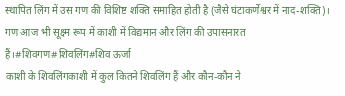स्थापित लिंग में उस गण की विशिष्ट शक्ति समाहित होती है (जैसे घंटाकर्णेश्वर में नाद-शक्ति)। गण आज भी सूक्ष्म रूप में काशी में विद्यमान और लिंग की उपासनारत हैं।#शिवगण#शिवलिंग#शिव ऊर्जा
काशी के शिवलिंगकाशी में कुल कितने शिवलिंग हैं और कौन-कौन ने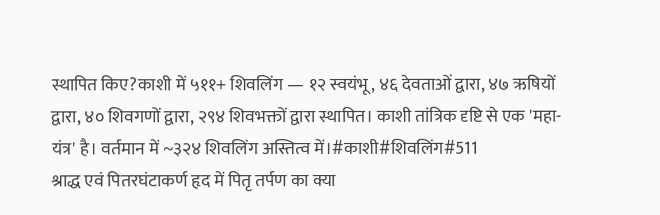स्थापित किए?काशी में ५११+ शिवलिंग — १२ स्वयंभू, ४६ देवताओं द्वारा, ४७ ऋषियों द्वारा, ४० शिवगणों द्वारा, २९४ शिवभक्तों द्वारा स्थापित। काशी तांत्रिक दृष्टि से एक 'महा-यंत्र' है। वर्तमान में ~३२४ शिवलिंग अस्तित्व में।#काशी#शिवलिंग#511
श्राद्ध एवं पितरघंटाकर्ण हृद में पितृ तर्पण का क्या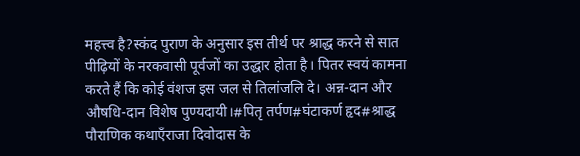महत्त्व है?स्कंद पुराण के अनुसार इस तीर्थ पर श्राद्ध करने से सात पीढ़ियों के नरकवासी पूर्वजों का उद्धार होता है। पितर स्वयं कामना करते हैं कि कोई वंशज इस जल से तिलांजलि दे। अन्न-दान और औषधि-दान विशेष पुण्यदायी।#पितृ तर्पण#घंटाकर्ण हृद#श्राद्ध
पौराणिक कथाएँराजा दिवोदास के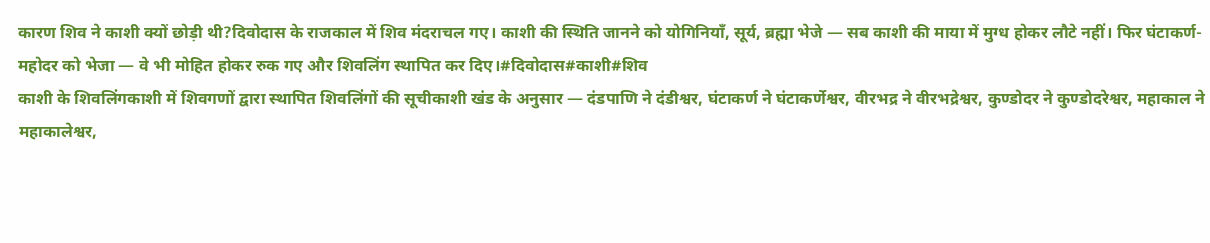कारण शिव ने काशी क्यों छोड़ी थी?दिवोदास के राजकाल में शिव मंदराचल गए। काशी की स्थिति जानने को योगिनियाँ, सूर्य, ब्रह्मा भेजे — सब काशी की माया में मुग्ध होकर लौटे नहीं। फिर घंटाकर्ण-महोदर को भेजा — वे भी मोहित होकर रुक गए और शिवलिंग स्थापित कर दिए।#दिवोदास#काशी#शिव
काशी के शिवलिंगकाशी में शिवगणों द्वारा स्थापित शिवलिंगों की सूचीकाशी खंड के अनुसार — दंडपाणि ने दंडीश्वर, घंटाकर्ण ने घंटाकर्णेश्वर, वीरभद्र ने वीरभद्रेश्वर, कुण्डोदर ने कुण्डोदरेश्वर, महाकाल ने महाकालेश्वर,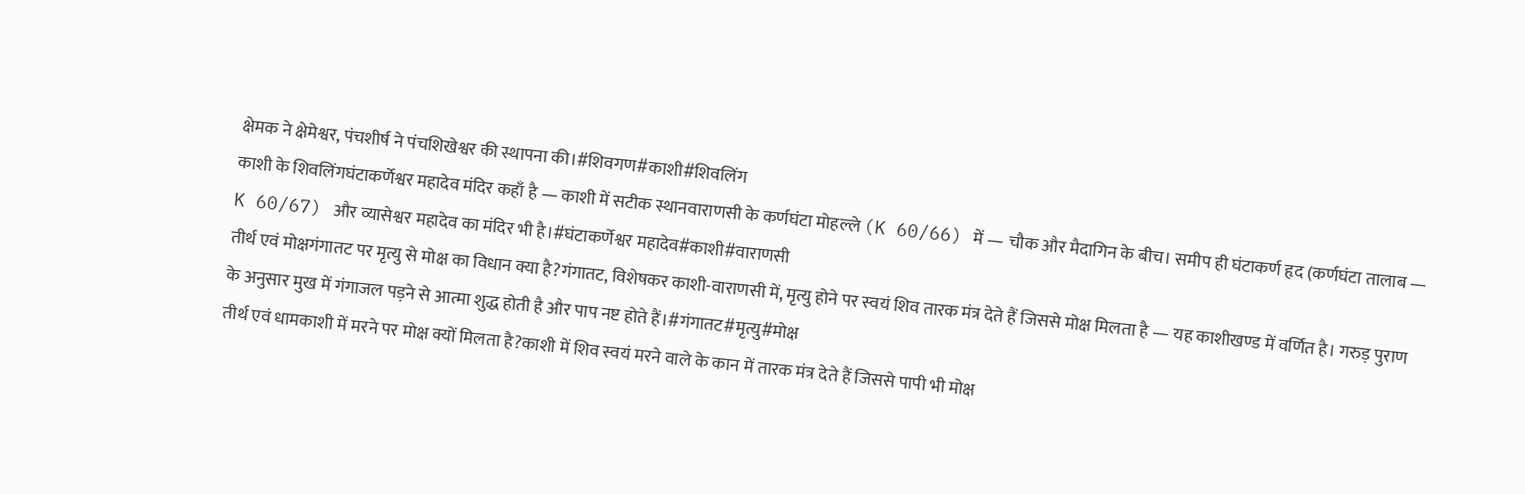क्षेमक ने क्षेमेश्वर, पंचशीर्ष ने पंचशिखेश्वर की स्थापना की।#शिवगण#काशी#शिवलिंग
काशी के शिवलिंगघंटाकर्णेश्वर महादेव मंदिर कहाँ है — काशी में सटीक स्थानवाराणसी के कर्णघंटा मोहल्ले (K 60/66) में — चौक और मैदागिन के बीच। समीप ही घंटाकर्ण हृद (कर्णघंटा तालाब — K 60/67) और व्यासेश्वर महादेव का मंदिर भी है।#घंटाकर्णेश्वर महादेव#काशी#वाराणसी
तीर्थ एवं मोक्षगंगातट पर मृत्यु से मोक्ष का विधान क्या है?गंगातट, विशेषकर काशी-वाराणसी में, मृत्यु होने पर स्वयं शिव तारक मंत्र देते हैं जिससे मोक्ष मिलता है — यह काशीखण्ड में वर्णित है। गरुड़ पुराण के अनुसार मुख में गंगाजल पड़ने से आत्मा शुद्ध होती है और पाप नष्ट होते हैं।#गंगातट#मृत्यु#मोक्ष
तीर्थ एवं धामकाशी में मरने पर मोक्ष क्यों मिलता है?काशी में शिव स्वयं मरने वाले के कान में तारक मंत्र देते हैं जिससे पापी भी मोक्ष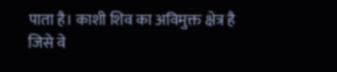पाता है। काशी शिव का अविमुक्त क्षेत्र है जिसे वे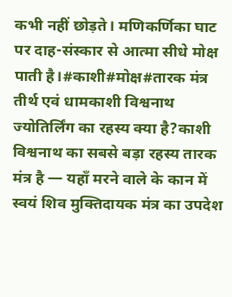कभी नहीं छोड़ते। मणिकर्णिका घाट पर दाह-संस्कार से आत्मा सीधे मोक्ष पाती है।#काशी#मोक्ष#तारक मंत्र
तीर्थ एवं धामकाशी विश्वनाथ ज्योतिर्लिंग का रहस्य क्या है?काशी विश्वनाथ का सबसे बड़ा रहस्य तारक मंत्र है — यहाँ मरने वाले के कान में स्वयं शिव मुक्तिदायक मंत्र का उपदेश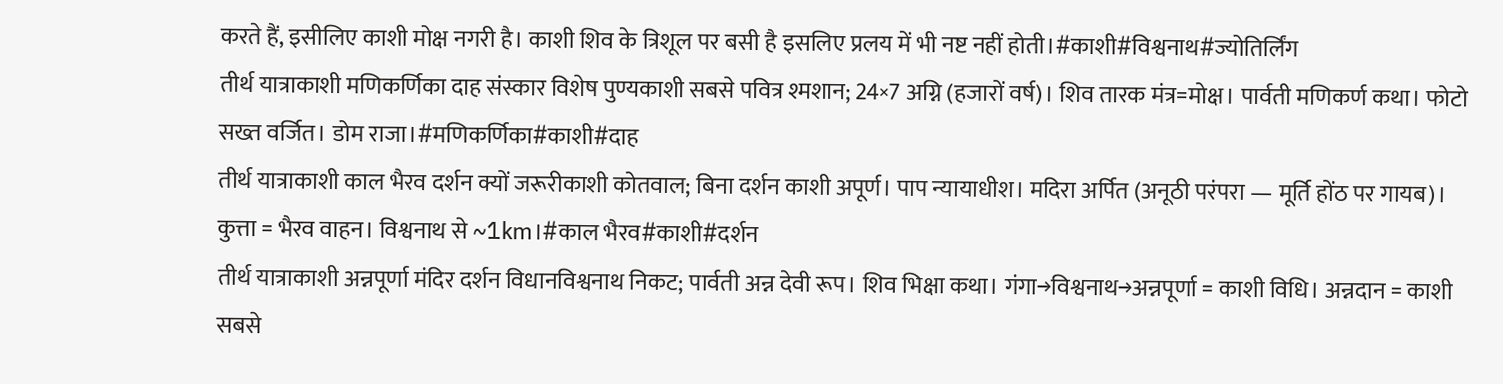करते हैं, इसीलिए काशी मोक्ष नगरी है। काशी शिव के त्रिशूल पर बसी है इसलिए प्रलय में भी नष्ट नहीं होती।#काशी#विश्वनाथ#ज्योतिर्लिंग
तीर्थ यात्राकाशी मणिकर्णिका दाह संस्कार विशेष पुण्यकाशी सबसे पवित्र श्मशान; 24×7 अग्नि (हजारों वर्ष)। शिव तारक मंत्र=मोक्ष। पार्वती मणिकर्ण कथा। फोटो सख्त वर्जित। डोम राजा।#मणिकर्णिका#काशी#दाह
तीर्थ यात्राकाशी काल भैरव दर्शन क्यों जरूरीकाशी कोतवाल; बिना दर्शन काशी अपूर्ण। पाप न्यायाधीश। मदिरा अर्पित (अनूठी परंपरा — मूर्ति होंठ पर गायब)। कुत्ता = भैरव वाहन। विश्वनाथ से ~1km।#काल भैरव#काशी#दर्शन
तीर्थ यात्राकाशी अन्नपूर्णा मंदिर दर्शन विधानविश्वनाथ निकट; पार्वती अन्न देवी रूप। शिव भिक्षा कथा। गंगा→विश्वनाथ→अन्नपूर्णा = काशी विधि। अन्नदान = काशी सबसे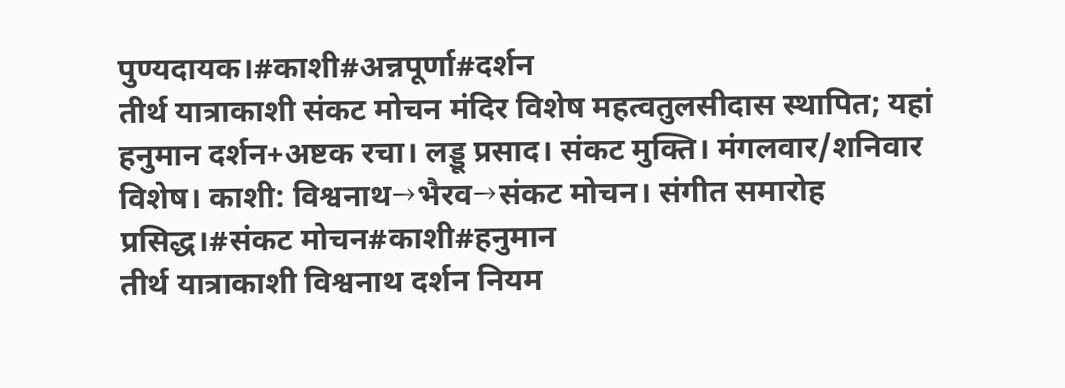पुण्यदायक।#काशी#अन्नपूर्णा#दर्शन
तीर्थ यात्राकाशी संकट मोचन मंदिर विशेष महत्वतुलसीदास स्थापित; यहां हनुमान दर्शन+अष्टक रचा। लड्डू प्रसाद। संकट मुक्ति। मंगलवार/शनिवार विशेष। काशी: विश्वनाथ→भैरव→संकट मोचन। संगीत समारोह प्रसिद्ध।#संकट मोचन#काशी#हनुमान
तीर्थ यात्राकाशी विश्वनाथ दर्शन नियम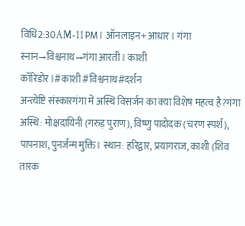विधि2:30AM-11PM। ऑनलाइन+आधार। गंगा स्नान→विश्वनाथ→गंगा आरती। काशी कॉरिडोर।#काशी#विश्वनाथ#दर्शन
अन्त्येष्टि संस्कारगंगा में अस्थि विसर्जन का क्या विशेष महत्व है?गंगा अस्थि: मोक्षदायिनी (गरुड़ पुराण), विष्णु पादोदक (चरण स्पर्श), पापनाश, पुनर्जन्म मुक्ति। स्थान: हरिद्वार, प्रयागराज, काशी (शिव तारक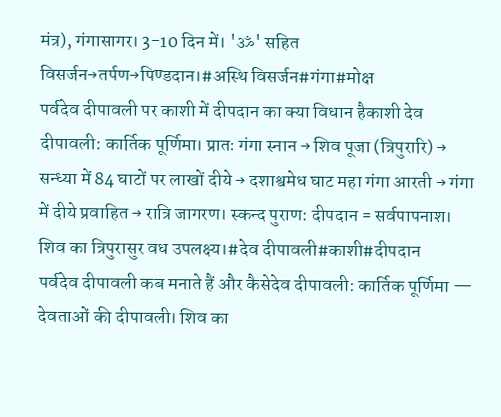मंत्र), गंगासागर। 3-10 दिन में। 'ॐ' सहित विसर्जन→तर्पण→पिण्डदान।#अस्थि विसर्जन#गंगा#मोक्ष
पर्वदेव दीपावली पर काशी में दीपदान का क्या विधान हैकाशी देव दीपावली: कार्तिक पूर्णिमा। प्रातः गंगा स्नान → शिव पूजा (त्रिपुरारि) → सन्ध्या में 84 घाटों पर लाखों दीये → दशाश्वमेध घाट महा गंगा आरती → गंगा में दीये प्रवाहित → रात्रि जागरण। स्कन्द पुराण: दीपदान = सर्वपापनाश। शिव का त्रिपुरासुर वध उपलक्ष्य।#देव दीपावली#काशी#दीपदान
पर्वदेव दीपावली कब मनाते हैं और कैसेदेव दीपावली: कार्तिक पूर्णिमा — देवताओं की दीपावली। शिव का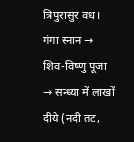त्रिपुरासुर वध। गंगा स्नान → शिव-विष्णु पूजा → सन्ध्या में लाखों दीये (नदी तट,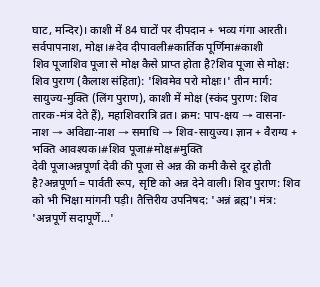घाट, मन्दिर)। काशी में 84 घाटों पर दीपदान + भव्य गंगा आरती। सर्वपापनाश, मोक्ष।#देव दीपावली#कार्तिक पूर्णिमा#काशी
शिव पूजाशिव पूजा से मोक्ष कैसे प्राप्त होता है?शिव पूजा से मोक्ष: शिव पुराण (कैलाश संहिता): 'शिवमेव परो मोक्षः।' तीन मार्ग: सायुज्य-मुक्ति (लिंग पुराण), काशी में मोक्ष (स्कंद पुराण: शिव तारक-मंत्र देते हैं), महाशिवरात्रि व्रत। क्रम: पाप-क्षय → वासना-नाश → अविद्या-नाश → समाधि → शिव-सायुज्य। ज्ञान + वैराग्य + भक्ति आवश्यक।#शिव पूजा#मोक्ष#मुक्ति
देवी पूजाअन्नपूर्णा देवी की पूजा से अन्न की कमी कैसे दूर होती है?अन्नपूर्णा = पार्वती रूप, सृष्टि को अन्न देने वाली। शिव पुराण: शिव को भी भिक्षा मांगनी पड़ी। तैत्तिरीय उपनिषद: 'अन्नं ब्रह्म'। मंत्र: 'अन्नपूर्णे सदापूर्णे...'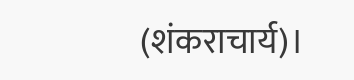(शंकराचार्य)।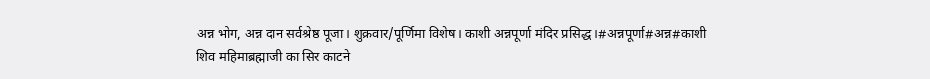अन्न भोग, अन्न दान सर्वश्रेष्ठ पूजा। शुक्रवार/पूर्णिमा विशेष। काशी अन्नपूर्णा मंदिर प्रसिद्ध।#अन्नपूर्णा#अन्न#काशी
शिव महिमाब्रह्माजी का सिर काटने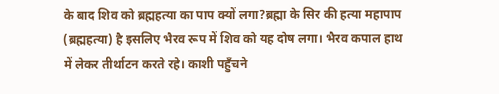के बाद शिव को ब्रह्महत्या का पाप क्यों लगा?ब्रह्मा के सिर की हत्या महापाप (ब्रह्महत्या) है इसलिए भैरव रूप में शिव को यह दोष लगा। भैरव कपाल हाथ में लेकर तीर्थाटन करते रहे। काशी पहुँचने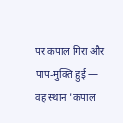पर कपाल गिरा और पाप-मुक्ति हुई — वह स्थान 'कपाल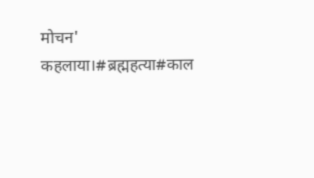मोचन' कहलाया।#ब्रह्महत्या#काल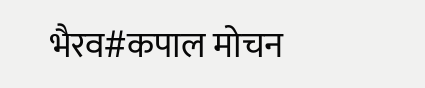भैरव#कपाल मोचन